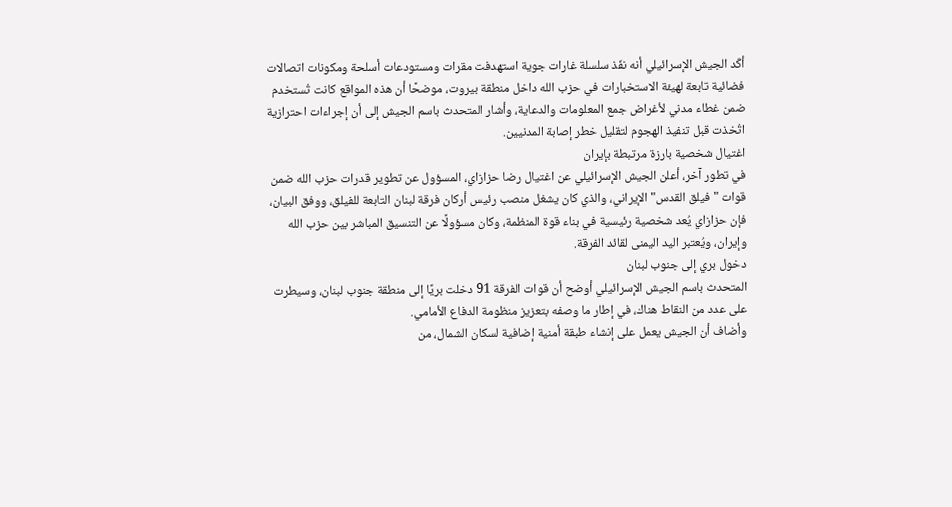أكّد الجيش الإسرائيلي أنه نفّذ سلسلة غارات جوية استهدفت مقرات ومستودعات أسلحة ومكونات اتصالات فضائية تابعة لهيئة الاستخبارات في حزب الله داخل منطقة بيروت، موضحًا أن هذه المواقع كانت تُستخدم ضمن غطاء مدني لأغراض جمع المعلومات والدعاية، وأشار المتحدث باسم الجيش إلى أن إجراءات احترازية اتُخذت قبل تنفيذ الهجوم لتقليل خطر إصابة المدنيين.
اغتيال شخصية بارزة مرتبطة بإيران
في تطور آخر، أعلن الجيش الإسرائيلي عن اغتيال رضا حزازاي، المسؤول عن تطوير قدرات حزب الله ضمن قوات "فيلق القدس" الإيراني، والذي كان يشغل منصب رئيس أركان فرقة لبنان التابعة للفيلق، ووفق البيان، فإن حزازاي يُعد شخصية رئيسية في بناء قوة المنظمة، وكان مسؤولًا عن التنسيق المباشر بين حزب الله وإيران، ويُعتبر اليد اليمنى لقائد الفرقة.
دخول بري إلى جنوب لبنان
المتحدث باسم الجيش الإسرائيلي أوضح أن قوات الفرقة 91 دخلت بريًا إلى منطقة جنوب لبنان، وسيطرت على عدد من النقاط هناك، في إطار ما وصفه بتعزيز منظومة الدفاع الأمامي.
وأضاف أن الجيش يعمل على إنشاء طبقة أمنية إضافية لسكان الشمال، من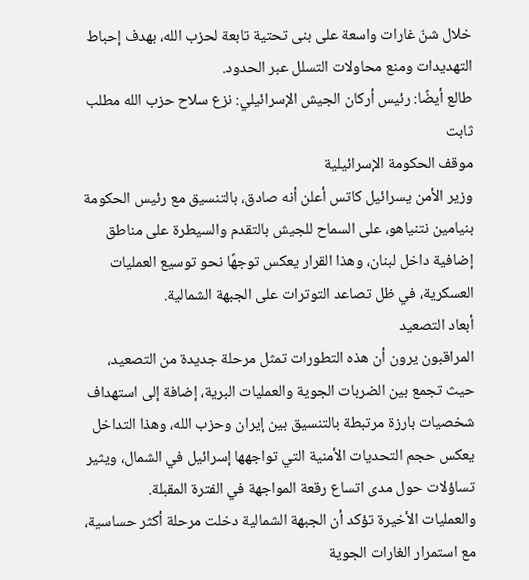خلال شنّ غارات واسعة على بنى تحتية تابعة لحزب الله، بهدف إحباط التهديدات ومنع محاولات التسلل عبر الحدود.
طالع أيضًا: رئيس أركان الجيش الإسرائيلي: نزع سلاح حزب الله مطلب ثابت
موقف الحكومة الإسرائيلية
وزير الأمن يسرائيل كاتس أعلن أنه صادق، بالتنسيق مع رئيس الحكومة بنيامين نتنياهو، على السماح للجيش بالتقدم والسيطرة على مناطق إضافية داخل لبنان، وهذا القرار يعكس توجهًا نحو توسيع العمليات العسكرية، في ظل تصاعد التوترات على الجبهة الشمالية.
أبعاد التصعيد
المراقبون يرون أن هذه التطورات تمثل مرحلة جديدة من التصعيد، حيث تجمع بين الضربات الجوية والعمليات البرية، إضافة إلى استهداف شخصيات بارزة مرتبطة بالتنسيق بين إيران وحزب الله، وهذا التداخل يعكس حجم التحديات الأمنية التي تواجهها إسرائيل في الشمال، ويثير تساؤلات حول مدى اتساع رقعة المواجهة في الفترة المقبلة.
والعمليات الأخيرة تؤكد أن الجبهة الشمالية دخلت مرحلة أكثر حساسية، مع استمرار الغارات الجوية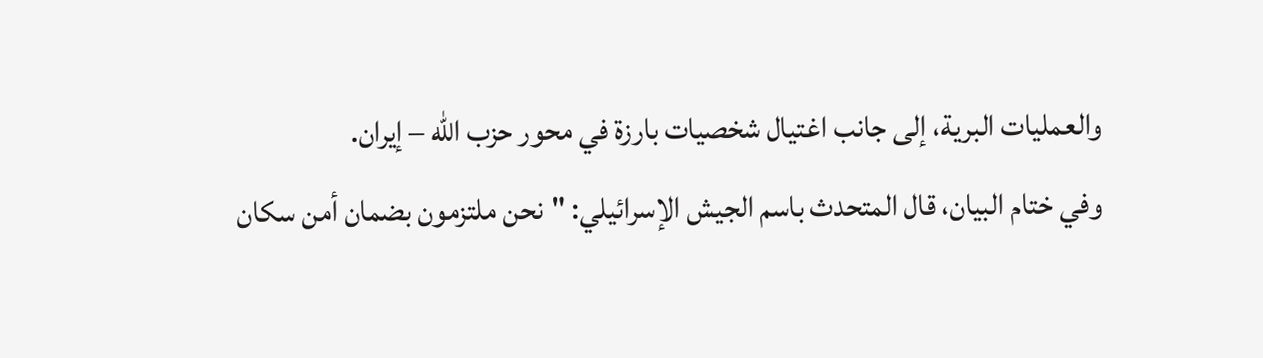والعمليات البرية، إلى جانب اغتيال شخصيات بارزة في محور حزب الله – إيران.
وفي ختام البيان، قال المتحدث باسم الجيش الإسرائيلي: "نحن ملتزمون بضمان أمن سكان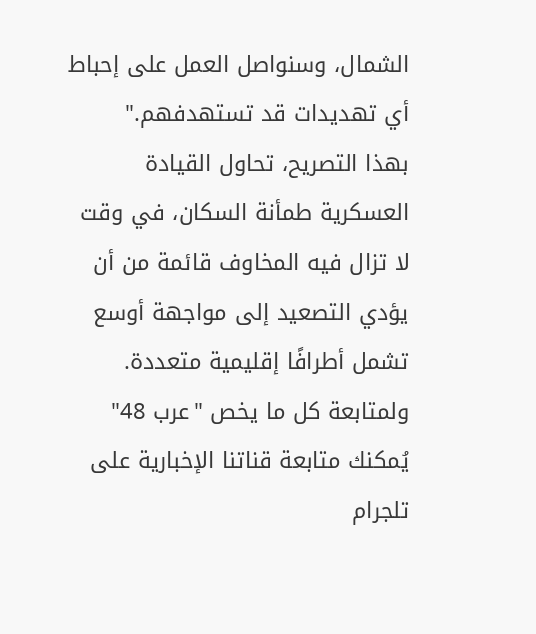الشمال، وسنواصل العمل على إحباط أي تهديدات قد تستهدفهم."
بهذا التصريح، تحاول القيادة العسكرية طمأنة السكان، في وقت لا تزال فيه المخاوف قائمة من أن يؤدي التصعيد إلى مواجهة أوسع تشمل أطرافًا إقليمية متعددة.
ولمتابعة كل ما يخص "عرب 48" يُمكنك متابعة قناتنا الإخبارية على تلجرام